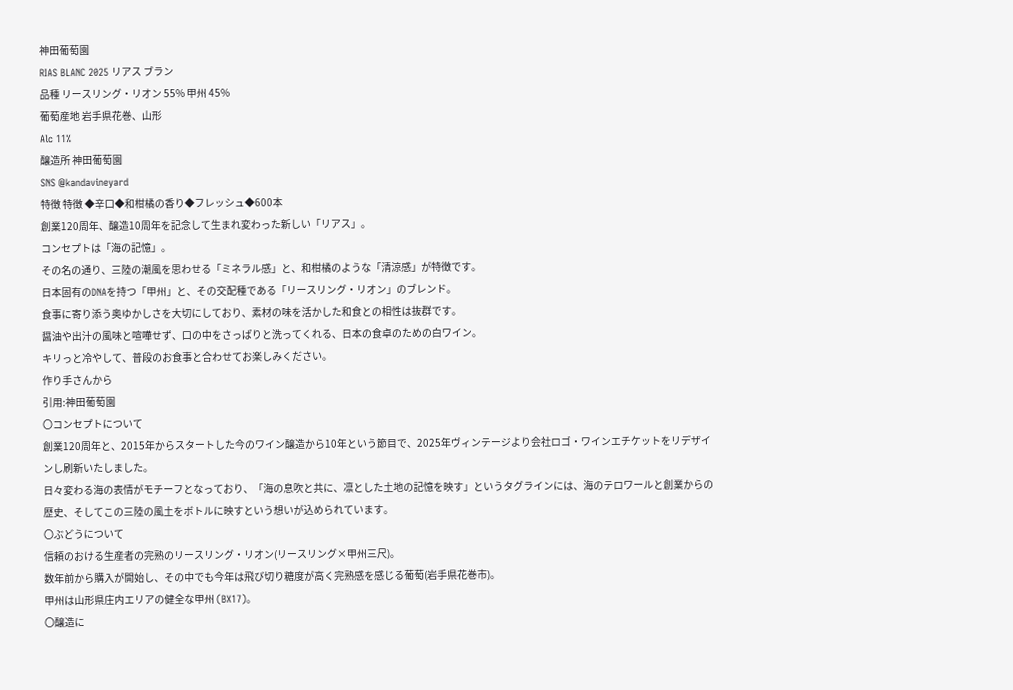神田葡萄園
RIAS BLANC 2025 リアス ブラン
品種 リースリング・リオン 55% 甲州 45%
葡萄産地 岩手県花巻、山形
Alc 11%
醸造所 神田葡萄園
SNS @kandavineyard
特徴 特徴 ◆辛口◆和柑橘の香り◆フレッシュ◆600本
創業120周年、醸造10周年を記念して生まれ変わった新しい「リアス」。
コンセプトは「海の記憶」。
その名の通り、三陸の潮風を思わせる「ミネラル感」と、和柑橘のような「清涼感」が特徴です。
日本固有のDNAを持つ「甲州」と、その交配種である「リースリング・リオン」のブレンド。
食事に寄り添う奥ゆかしさを大切にしており、素材の味を活かした和食との相性は抜群です。
醤油や出汁の風味と喧嘩せず、口の中をさっぱりと洗ってくれる、日本の食卓のための白ワイン。
キリっと冷やして、普段のお食事と合わせてお楽しみください。
作り手さんから
引用:神田葡萄園
〇コンセプトについて
創業120周年と、2015年からスタートした今のワイン醸造から10年という節目で、2025年ヴィンテージより会社ロゴ・ワインエチケットをリデザインし刷新いたしました。
日々変わる海の表情がモチーフとなっており、「海の息吹と共に、凛とした土地の記憶を映す」というタグラインには、海のテロワールと創業からの歴史、そしてこの三陸の風土をボトルに映すという想いが込められています。
〇ぶどうについて
信頼のおける生産者の完熟のリースリング・リオン(リースリング×甲州三尺)。
数年前から購入が開始し、その中でも今年は飛び切り糖度が高く完熟感を感じる葡萄(岩手県花巻市)。
甲州は山形県庄内エリアの健全な甲州 (BX17)。
〇醸造に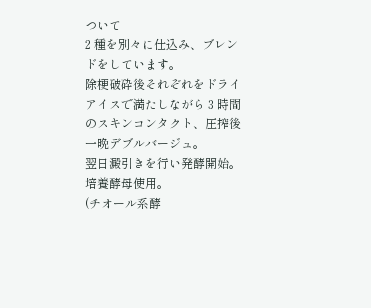ついて
2 種を別々に仕込み、ブレンドをしています。
除梗破砕後それぞれをドライアイスで満たしながら 3 時間のスキンコンタクト、圧搾後一晩デブルバージュ。
翌日澱引きを行い発酵開始。培養酵母使用。
(チオール系酵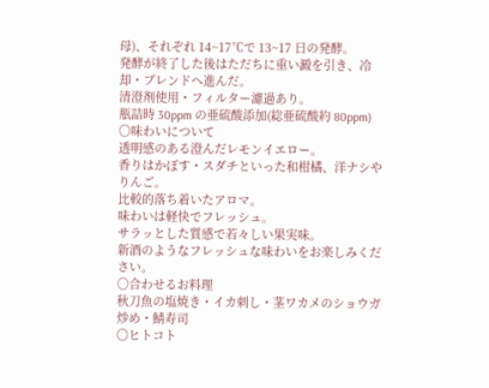母)、それぞれ 14~17℃で 13~17 日の発酵。
発酵が終了した後はただちに重い澱を引き、冷却・ブレンドへ進んだ。
清澄剤使用・フィルター濾過あり。
瓶詰時 30ppm の亜硫酸添加(総亜硫酸約 80ppm)
〇味わいについて
透明感のある澄んだレモンイエロー。
香りはかぼす・スダチといった和柑橘、洋ナシやりんご。
比較的落ち着いたアロマ。
味わいは軽快でフレッシュ。
サラッとした質感で若々しい果実味。
新酒のようなフレッシュな味わいをお楽しみください。
〇合わせるお料理
秋刀魚の塩焼き・イカ刺し・茎ワカメのショウガ炒め・鯖寿司
〇ヒトコト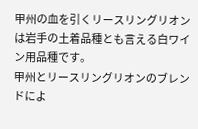甲州の血を引くリースリングリオンは岩手の土着品種とも言える白ワイン用品種です。
甲州とリースリングリオンのブレンドによ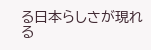る日本らしさが現れる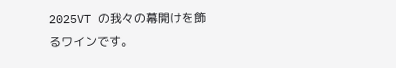2025VT の我々の幕開けを飾るワインです。